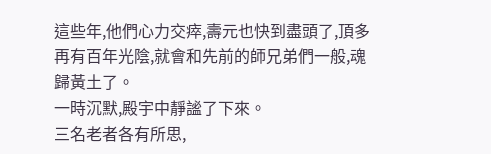這些年,他們心力交瘁,壽元也快到盡頭了,頂多再有百年光陰,就會和先前的師兄弟們一般,魂歸黃土了。
一時沉默,殿宇中靜謐了下來。
三名老者各有所思,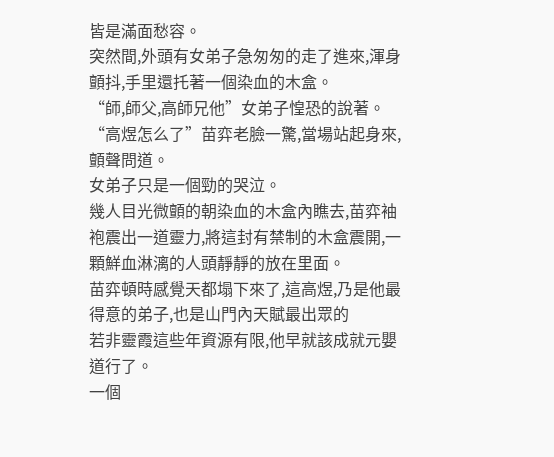皆是滿面愁容。
突然間,外頭有女弟子急匆匆的走了進來,渾身顫抖,手里還托著一個染血的木盒。
“師,師父,高師兄他”女弟子惶恐的說著。
“高煜怎么了”苗弈老臉一驚,當場站起身來,顫聲問道。
女弟子只是一個勁的哭泣。
幾人目光微顫的朝染血的木盒內瞧去,苗弈袖袍震出一道靈力,將這封有禁制的木盒震開,一顆鮮血淋漓的人頭靜靜的放在里面。
苗弈頓時感覺天都塌下來了,這高煜,乃是他最得意的弟子,也是山門內天賦最出眾的
若非靈霞這些年資源有限,他早就該成就元嬰道行了。
一個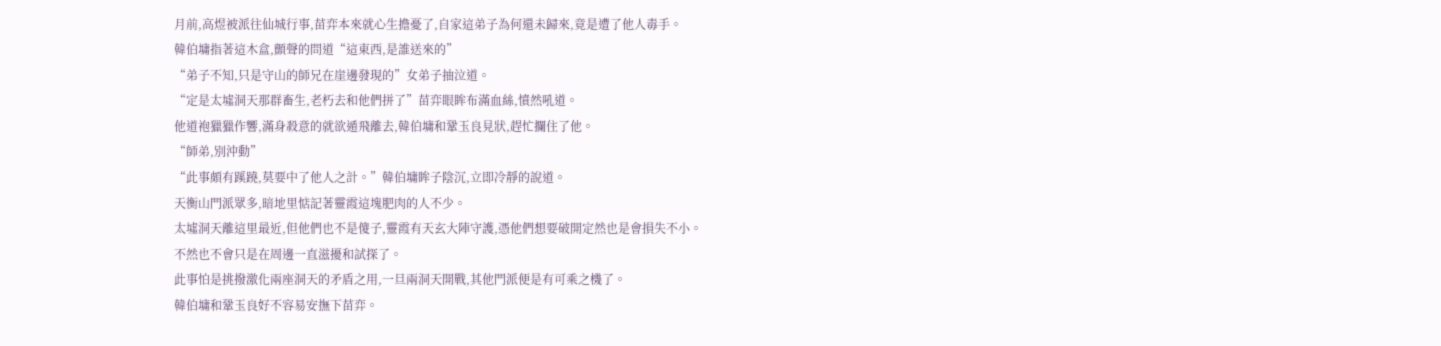月前,高煜被派往仙城行事,苗弈本來就心生擔憂了,自家這弟子為何還未歸來,竟是遭了他人毒手。
韓伯墉指著這木盒,顫聲的問道“這東西,是誰送來的”
“弟子不知,只是守山的師兄在崖邊發現的”女弟子抽泣道。
“定是太墟洞天那群畜生,老朽去和他們拼了”苗弈眼眸布滿血絲,憤然吼道。
他道袍獵獵作響,滿身殺意的就欲遁飛離去,韓伯墉和鞏玉良見狀,趕忙攔住了他。
“師弟,別沖動”
“此事頗有蹊蹺,莫要中了他人之計。”韓伯墉眸子陰沉,立即冷靜的說道。
天衡山門派眾多,暗地里惦記著靈霞這塊肥肉的人不少。
太墟洞天離這里最近,但他們也不是傻子,靈霞有天玄大陣守護,憑他們想要破開定然也是會損失不小。
不然也不會只是在周邊一直滋擾和試探了。
此事怕是挑撥激化兩座洞天的矛盾之用,一旦兩洞天開戰,其他門派便是有可乘之機了。
韓伯墉和鞏玉良好不容易安撫下苗弈。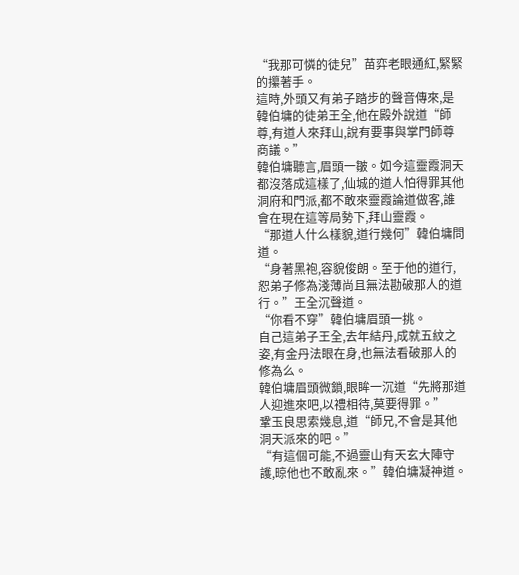“我那可憐的徒兒”苗弈老眼通紅,緊緊的攥著手。
這時,外頭又有弟子踏步的聲音傳來,是韓伯墉的徒弟王全,他在殿外說道“師尊,有道人來拜山,說有要事與掌門師尊商議。”
韓伯墉聽言,眉頭一皺。如今這靈霞洞天都沒落成這樣了,仙城的道人怕得罪其他洞府和門派,都不敢來靈霞論道做客,誰會在現在這等局勢下,拜山靈霞。
“那道人什么樣貌,道行幾何”韓伯墉問道。
“身著黑袍,容貌俊朗。至于他的道行,恕弟子修為淺薄尚且無法勘破那人的道行。”王全沉聲道。
“你看不穿”韓伯墉眉頭一挑。
自己這弟子王全,去年結丹,成就五紋之姿,有金丹法眼在身,也無法看破那人的修為么。
韓伯墉眉頭微鎖,眼眸一沉道“先將那道人迎進來吧,以禮相待,莫要得罪。”
鞏玉良思索幾息,道“師兄,不會是其他洞天派來的吧。”
“有這個可能,不過靈山有天玄大陣守護,晾他也不敢亂來。”韓伯墉凝神道。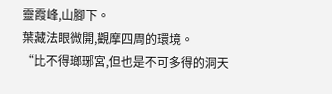靈霞峰,山腳下。
葉藏法眼微開,觀摩四周的環境。
“比不得瑯琊宮,但也是不可多得的洞天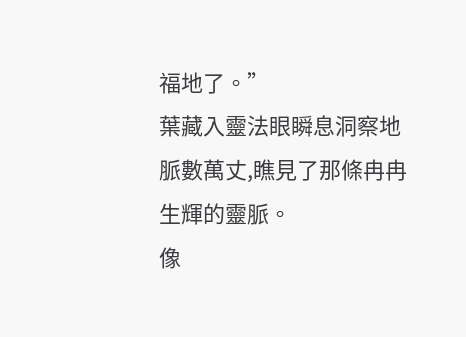福地了。”
葉藏入靈法眼瞬息洞察地脈數萬丈,瞧見了那條冉冉生輝的靈脈。
像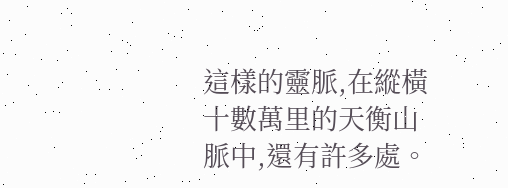這樣的靈脈,在縱橫十數萬里的天衡山脈中,還有許多處。